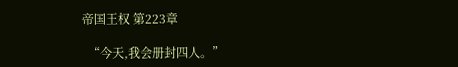帝国王权 第223章

  “今天,我会册封四人。”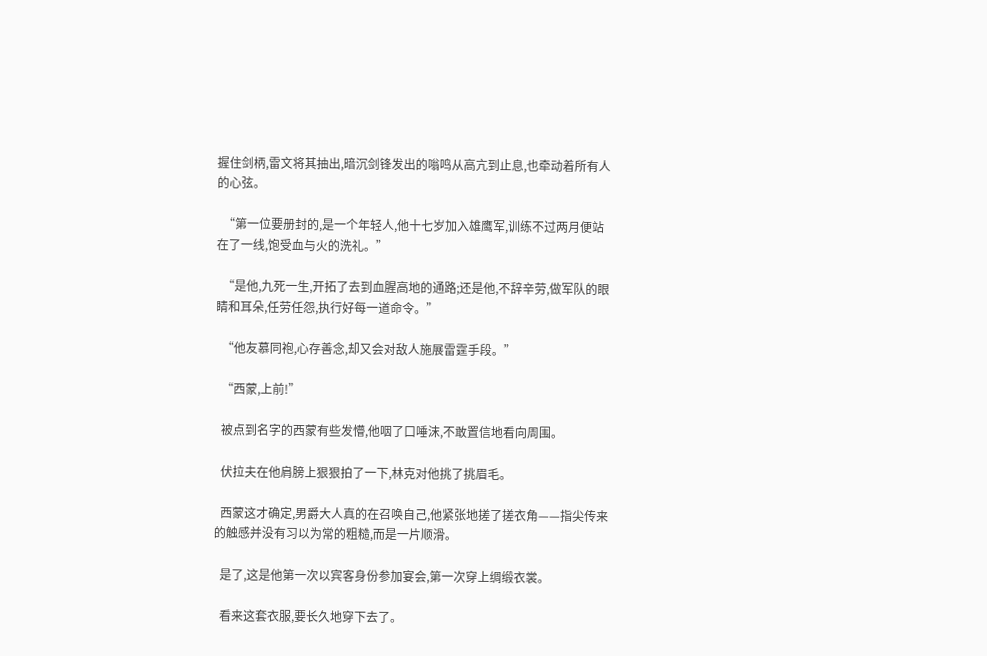握住剑柄,雷文将其抽出,暗沉剑锋发出的嗡鸣从高亢到止息,也牵动着所有人的心弦。

  “第一位要册封的,是一个年轻人,他十七岁加入雄鹰军,训练不过两月便站在了一线,饱受血与火的洗礼。”

  “是他,九死一生,开拓了去到血腥高地的通路;还是他,不辞辛劳,做军队的眼睛和耳朵,任劳任怨,执行好每一道命令。”

  “他友慕同袍,心存善念,却又会对敌人施展雷霆手段。”

  “西蒙,上前!”

  被点到名字的西蒙有些发懵,他咽了口唾沫,不敢置信地看向周围。

  伏拉夫在他肩膀上狠狠拍了一下,林克对他挑了挑眉毛。

  西蒙这才确定,男爵大人真的在召唤自己,他紧张地搓了搓衣角——指尖传来的触感并没有习以为常的粗糙,而是一片顺滑。

  是了,这是他第一次以宾客身份参加宴会,第一次穿上绸缎衣裳。

  看来这套衣服,要长久地穿下去了。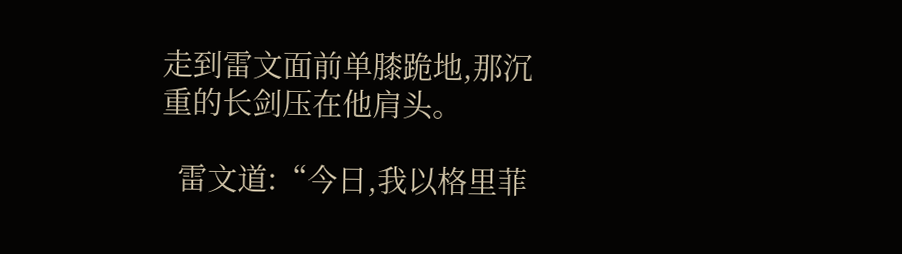走到雷文面前单膝跪地,那沉重的长剑压在他肩头。

  雷文道:“今日,我以格里菲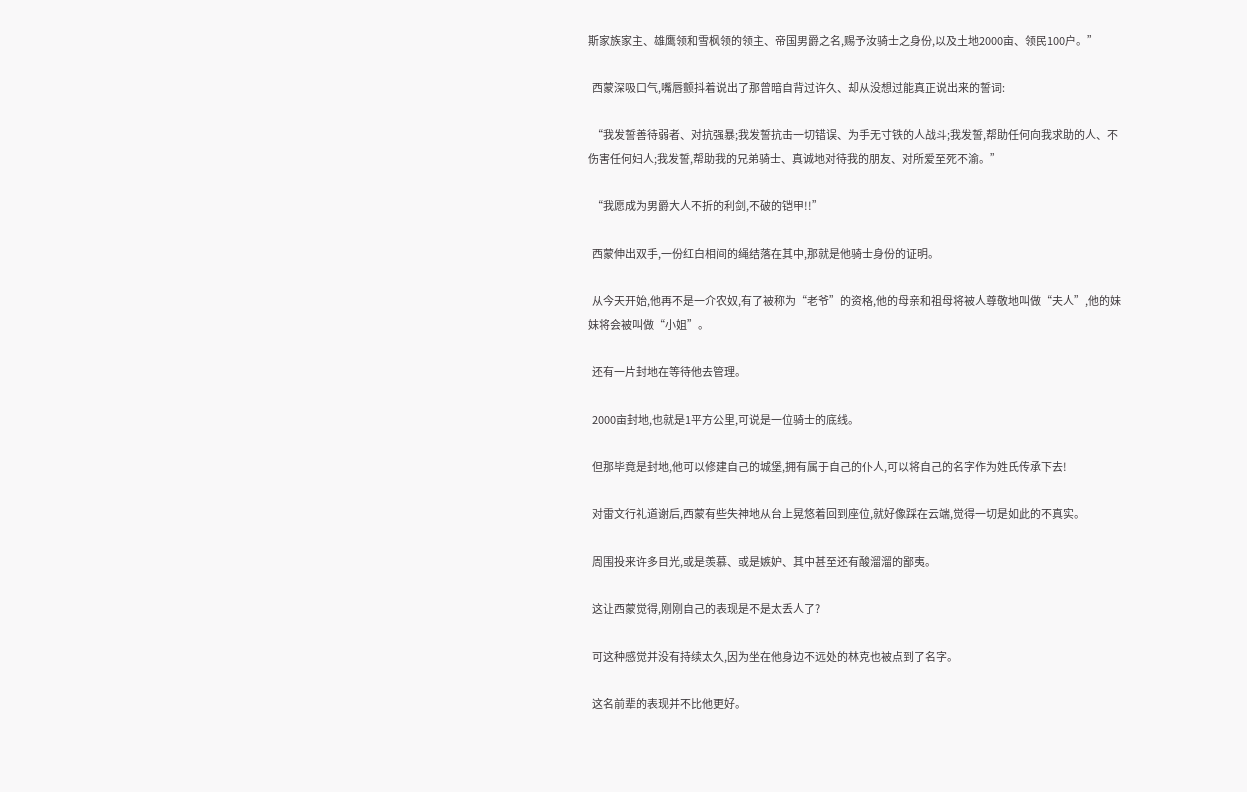斯家族家主、雄鹰领和雪枫领的领主、帝国男爵之名,赐予汝骑士之身份,以及土地2000亩、领民100户。”

  西蒙深吸口气,嘴唇颤抖着说出了那曾暗自背过许久、却从没想过能真正说出来的誓词:

  “我发誓善待弱者、对抗强暴;我发誓抗击一切错误、为手无寸铁的人战斗;我发誓,帮助任何向我求助的人、不伤害任何妇人;我发誓,帮助我的兄弟骑士、真诚地对待我的朋友、对所爱至死不渝。”

  “我愿成为男爵大人不折的利剑,不破的铠甲!!”

  西蒙伸出双手,一份红白相间的绳结落在其中,那就是他骑士身份的证明。

  从今天开始,他再不是一介农奴,有了被称为“老爷”的资格,他的母亲和祖母将被人尊敬地叫做“夫人”,他的妹妹将会被叫做“小姐”。

  还有一片封地在等待他去管理。

  2000亩封地,也就是1平方公里,可说是一位骑士的底线。

  但那毕竟是封地,他可以修建自己的城堡,拥有属于自己的仆人,可以将自己的名字作为姓氏传承下去!

  对雷文行礼道谢后,西蒙有些失神地从台上晃悠着回到座位,就好像踩在云端,觉得一切是如此的不真实。

  周围投来许多目光,或是羡慕、或是嫉妒、其中甚至还有酸溜溜的鄙夷。

  这让西蒙觉得,刚刚自己的表现是不是太丢人了?

  可这种感觉并没有持续太久,因为坐在他身边不远处的林克也被点到了名字。

  这名前辈的表现并不比他更好。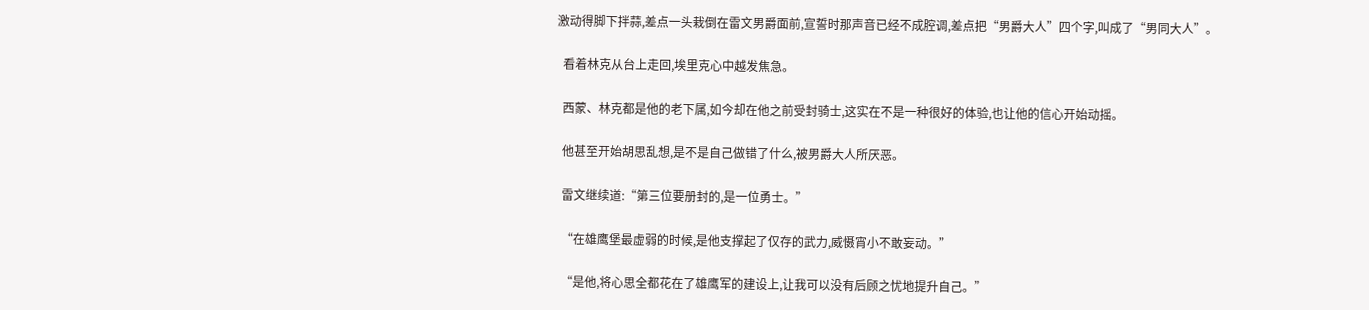激动得脚下拌蒜,差点一头栽倒在雷文男爵面前,宣誓时那声音已经不成腔调,差点把“男爵大人”四个字,叫成了“男同大人”。

  看着林克从台上走回,埃里克心中越发焦急。

  西蒙、林克都是他的老下属,如今却在他之前受封骑士,这实在不是一种很好的体验,也让他的信心开始动摇。

  他甚至开始胡思乱想,是不是自己做错了什么,被男爵大人所厌恶。

  雷文继续道:“第三位要册封的,是一位勇士。”

  “在雄鹰堡最虚弱的时候,是他支撑起了仅存的武力,威慑宵小不敢妄动。”

  “是他,将心思全都花在了雄鹰军的建设上,让我可以没有后顾之忧地提升自己。”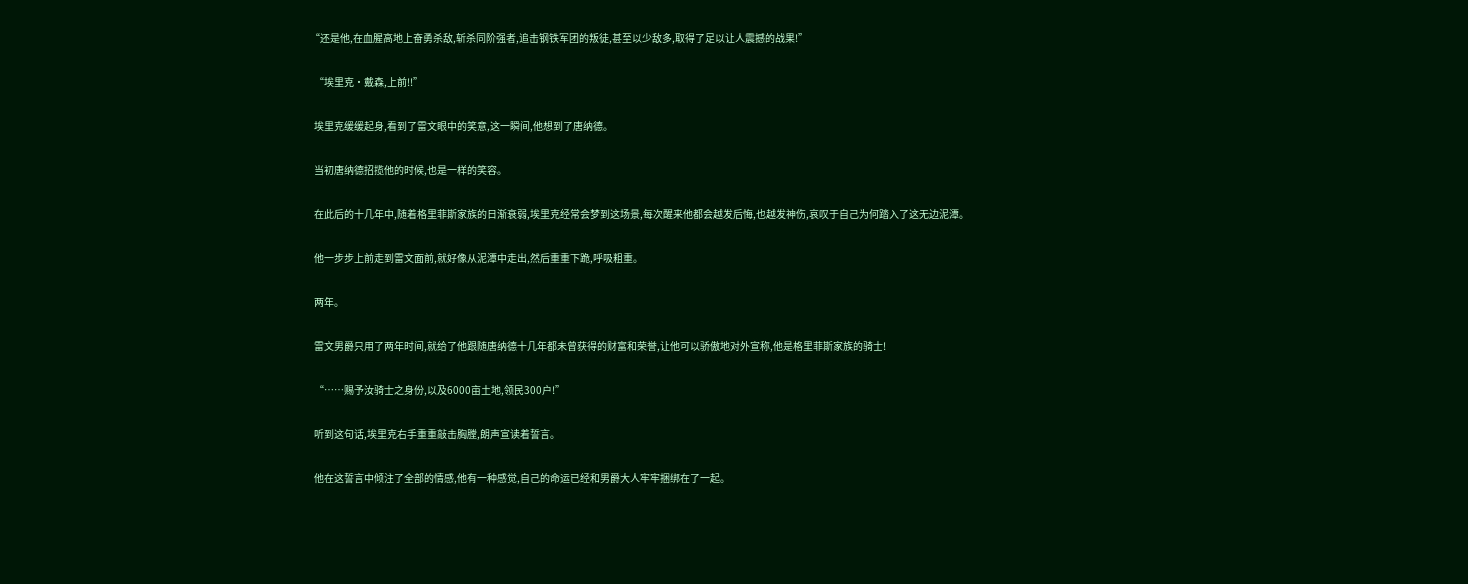“还是他,在血腥高地上奋勇杀敌,斩杀同阶强者,追击钢铁军团的叛徒,甚至以少敌多,取得了足以让人震撼的战果!”

  “埃里克·戴森,上前!!”

  埃里克缓缓起身,看到了雷文眼中的笑意,这一瞬间,他想到了唐纳德。

  当初唐纳德招揽他的时候,也是一样的笑容。

  在此后的十几年中,随着格里菲斯家族的日渐衰弱,埃里克经常会梦到这场景,每次醒来他都会越发后悔,也越发神伤,哀叹于自己为何踏入了这无边泥潭。

  他一步步上前走到雷文面前,就好像从泥潭中走出,然后重重下跪,呼吸粗重。

  两年。

  雷文男爵只用了两年时间,就给了他跟随唐纳德十几年都未曾获得的财富和荣誉,让他可以骄傲地对外宣称,他是格里菲斯家族的骑士!

  “……赐予汝骑士之身份,以及6000亩土地,领民300户!”

  听到这句话,埃里克右手重重敲击胸膛,朗声宣读着誓言。

  他在这誓言中倾注了全部的情感,他有一种感觉,自己的命运已经和男爵大人牢牢捆绑在了一起。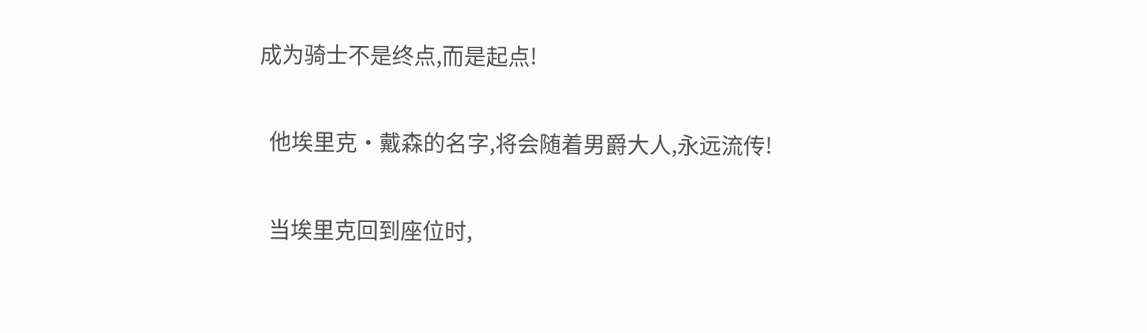成为骑士不是终点,而是起点!

  他埃里克·戴森的名字,将会随着男爵大人,永远流传!

  当埃里克回到座位时,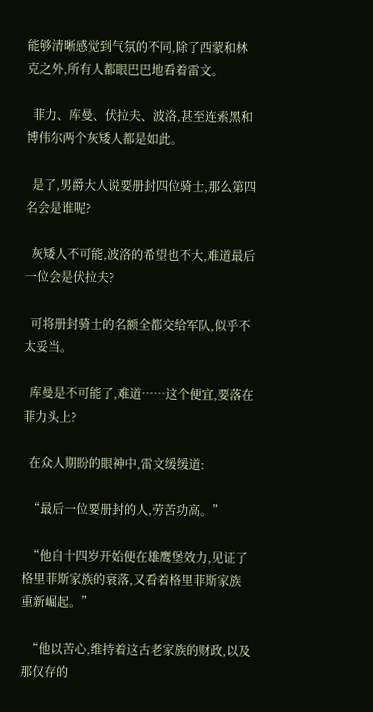能够清晰感觉到气氛的不同,除了西蒙和林克之外,所有人都眼巴巴地看着雷文。

  菲力、库曼、伏拉夫、波洛,甚至连索黑和博伟尔两个灰矮人都是如此。

  是了,男爵大人说要册封四位骑士,那么第四名会是谁呢?

  灰矮人不可能,波洛的希望也不大,难道最后一位会是伏拉夫?

  可将册封骑士的名额全都交给军队,似乎不太妥当。

  库曼是不可能了,难道……这个便宜,要落在菲力头上?

  在众人期盼的眼神中,雷文缓缓道:

  “最后一位要册封的人,劳苦功高。”

  “他自十四岁开始便在雄鹰堡效力,见证了格里菲斯家族的衰落,又看着格里菲斯家族重新崛起。”

  “他以苦心,维持着这古老家族的财政,以及那仅存的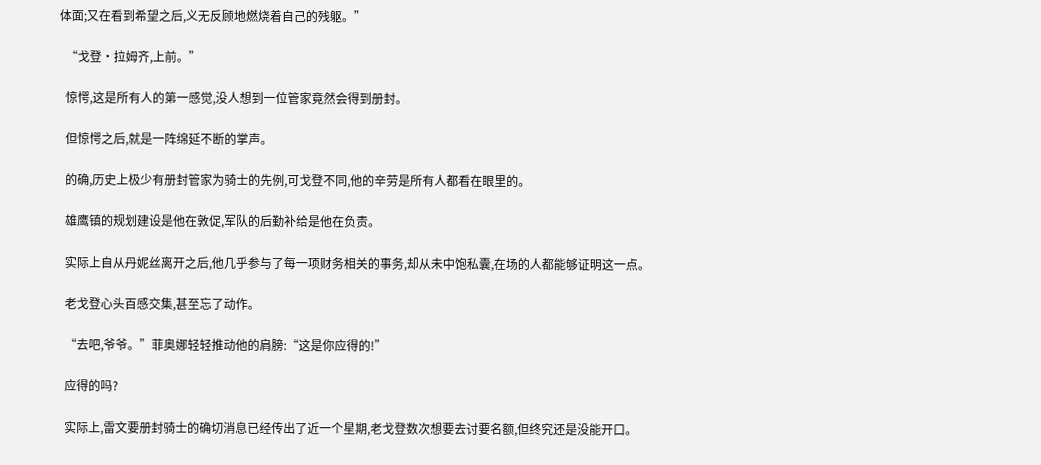体面;又在看到希望之后,义无反顾地燃烧着自己的残躯。”

  “戈登·拉姆齐,上前。”

  惊愕,这是所有人的第一感觉,没人想到一位管家竟然会得到册封。

  但惊愕之后,就是一阵绵延不断的掌声。

  的确,历史上极少有册封管家为骑士的先例,可戈登不同,他的辛劳是所有人都看在眼里的。

  雄鹰镇的规划建设是他在敦促,军队的后勤补给是他在负责。

  实际上自从丹妮丝离开之后,他几乎参与了每一项财务相关的事务,却从未中饱私囊,在场的人都能够证明这一点。

  老戈登心头百感交集,甚至忘了动作。

  “去吧,爷爷。”菲奥娜轻轻推动他的肩膀:“这是你应得的!”

  应得的吗?

  实际上,雷文要册封骑士的确切消息已经传出了近一个星期,老戈登数次想要去讨要名额,但终究还是没能开口。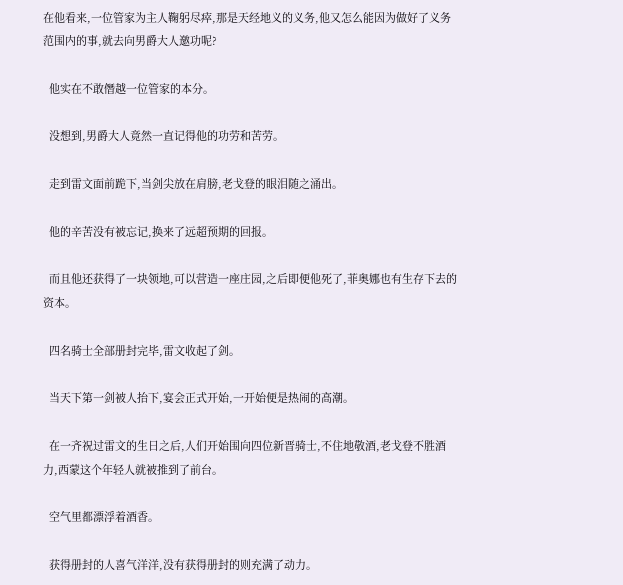在他看来,一位管家为主人鞠躬尽瘁,那是天经地义的义务,他又怎么能因为做好了义务范围内的事,就去向男爵大人邀功呢?

  他实在不敢僭越一位管家的本分。

  没想到,男爵大人竟然一直记得他的功劳和苦劳。

  走到雷文面前跪下,当剑尖放在肩膀,老戈登的眼泪随之涌出。

  他的辛苦没有被忘记,换来了远超预期的回报。

  而且他还获得了一块领地,可以营造一座庄园,之后即便他死了,菲奥娜也有生存下去的资本。

  四名骑士全部册封完毕,雷文收起了剑。

  当天下第一剑被人抬下,宴会正式开始,一开始便是热闹的高潮。

  在一齐祝过雷文的生日之后,人们开始围向四位新晋骑士,不住地敬酒,老戈登不胜酒力,西蒙这个年轻人就被推到了前台。

  空气里都漂浮着酒香。

  获得册封的人喜气洋洋,没有获得册封的则充满了动力。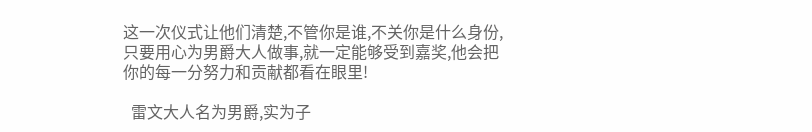这一次仪式让他们清楚,不管你是谁,不关你是什么身份,只要用心为男爵大人做事,就一定能够受到嘉奖,他会把你的每一分努力和贡献都看在眼里!

  雷文大人名为男爵,实为子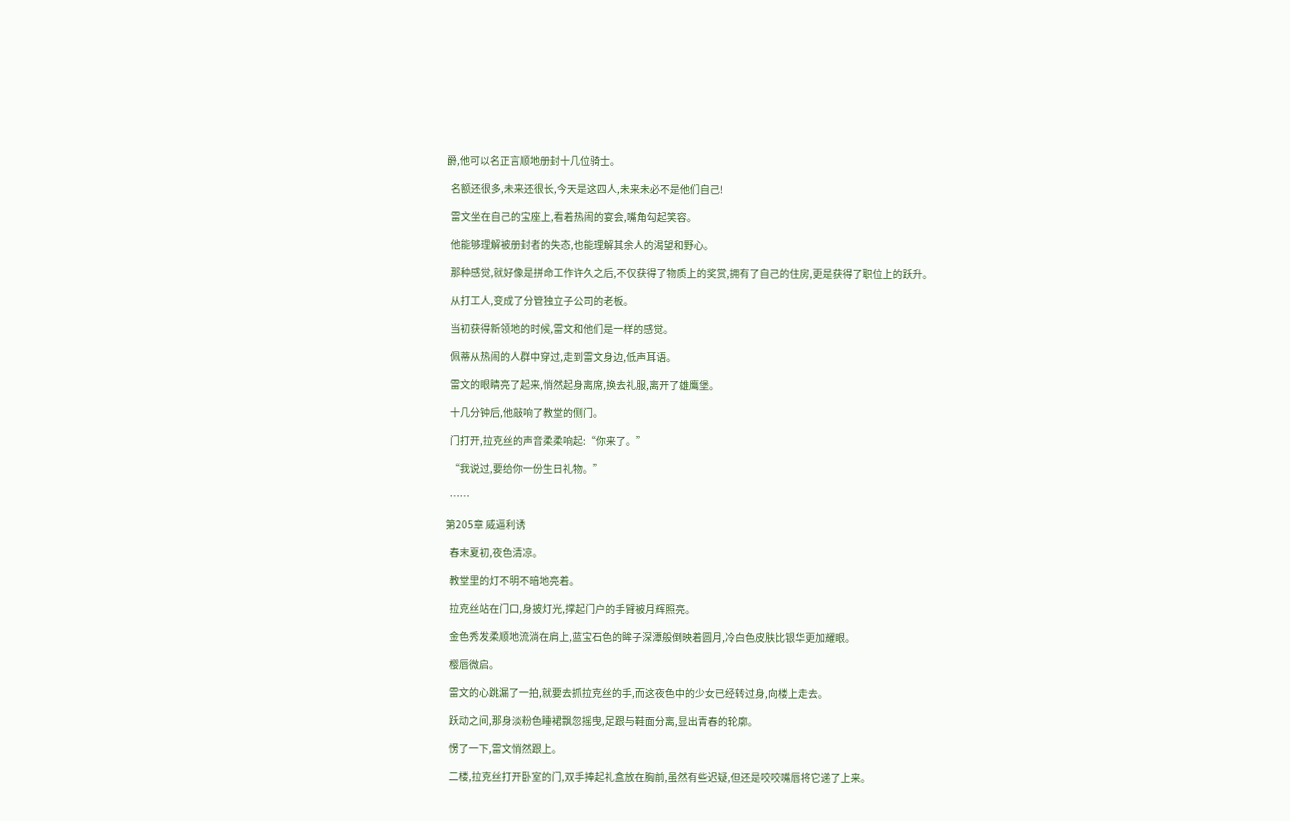爵,他可以名正言顺地册封十几位骑士。

  名额还很多,未来还很长,今天是这四人,未来未必不是他们自己!

  雷文坐在自己的宝座上,看着热闹的宴会,嘴角勾起笑容。

  他能够理解被册封者的失态,也能理解其余人的渴望和野心。

  那种感觉,就好像是拼命工作许久之后,不仅获得了物质上的奖赏,拥有了自己的住房,更是获得了职位上的跃升。

  从打工人,变成了分管独立子公司的老板。

  当初获得新领地的时候,雷文和他们是一样的感觉。

  佩蒂从热闹的人群中穿过,走到雷文身边,低声耳语。

  雷文的眼睛亮了起来,悄然起身离席,换去礼服,离开了雄鹰堡。

  十几分钟后,他敲响了教堂的侧门。

  门打开,拉克丝的声音柔柔响起:“你来了。”

  “我说过,要给你一份生日礼物。”

  ……

第205章 威逼利诱

  春末夏初,夜色清凉。

  教堂里的灯不明不暗地亮着。

  拉克丝站在门口,身披灯光,撑起门户的手臂被月辉照亮。

  金色秀发柔顺地流淌在肩上,蓝宝石色的眸子深潭般倒映着圆月,冷白色皮肤比银华更加耀眼。

  樱唇微启。

  雷文的心跳漏了一拍,就要去抓拉克丝的手,而这夜色中的少女已经转过身,向楼上走去。

  跃动之间,那身淡粉色睡裙飘忽摇曳,足跟与鞋面分离,显出青春的轮廓。

  愣了一下,雷文悄然跟上。

  二楼,拉克丝打开卧室的门,双手捧起礼盒放在胸前,虽然有些迟疑,但还是咬咬嘴唇将它递了上来。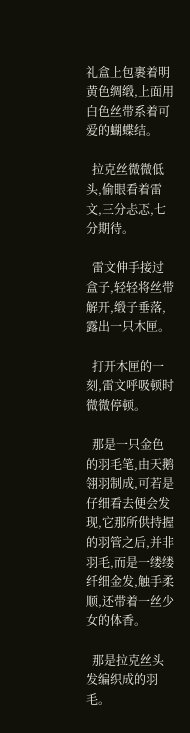礼盒上包裹着明黄色绸缎,上面用白色丝带系着可爱的蝴蝶结。

  拉克丝微微低头,偷眼看着雷文,三分忐忑,七分期待。

  雷文伸手接过盒子,轻轻将丝带解开,缎子垂落,露出一只木匣。

  打开木匣的一刻,雷文呼吸顿时微微停顿。

  那是一只金色的羽毛笔,由天鹅翎羽制成,可若是仔细看去便会发现,它那所供持握的羽管之后,并非羽毛,而是一缕缕纤细金发,触手柔顺,还带着一丝少女的体香。

  那是拉克丝头发编织成的羽毛。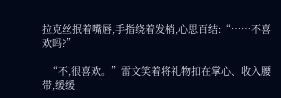拉克丝抿着嘴唇,手指绕着发梢,心思百结:“……不喜欢吗?”

  “不,很喜欢。”雷文笑着将礼物扣在掌心、收入腰带,缓缓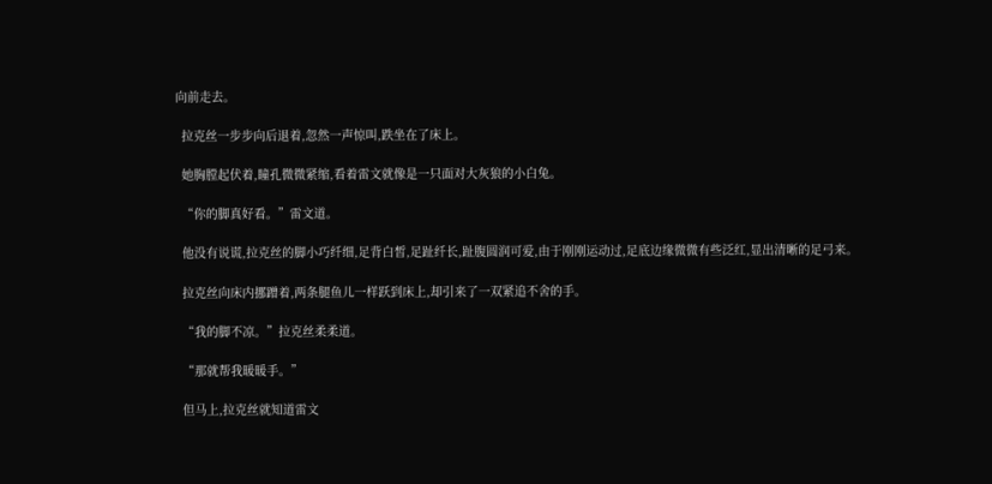向前走去。

  拉克丝一步步向后退着,忽然一声惊叫,跌坐在了床上。

  她胸膛起伏着,瞳孔微微紧缩,看着雷文就像是一只面对大灰狼的小白兔。

  “你的脚真好看。”雷文道。

  他没有说谎,拉克丝的脚小巧纤细,足背白皙,足趾纤长,趾腹圆润可爱,由于刚刚运动过,足底边缘微微有些泛红,显出清晰的足弓来。

  拉克丝向床内挪蹭着,两条腿鱼儿一样跃到床上,却引来了一双紧追不舍的手。

  “我的脚不凉。”拉克丝柔柔道。

  “那就帮我暖暖手。”

  但马上,拉克丝就知道雷文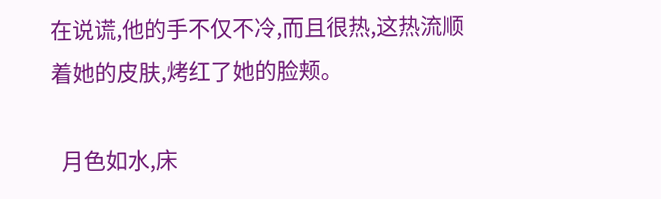在说谎,他的手不仅不冷,而且很热,这热流顺着她的皮肤,烤红了她的脸颊。

  月色如水,床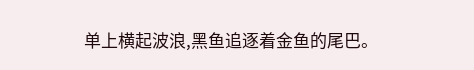单上横起波浪,黑鱼追逐着金鱼的尾巴。